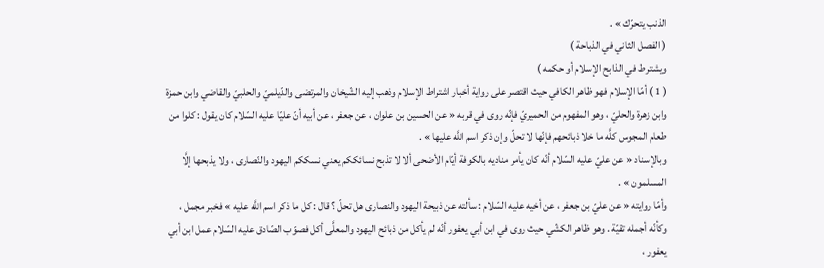الذنب يتحرّك » .
( الفصل الثاني في الذباحة )
ويشترط في الذابح الإسلام أو حكمه )
( 1 ) أمّا الإسلام فهو ظاهر الكافي حيث اقتصر على رواية أخبار اشتراط الإسلام وذهب إليه الشّيخان والمرتضى والدّيلميّ والحلبيّ والقاضي وابن حمزة وابن زهرة والحليّ ، وهو المفهوم من الحميريّ فإنّه روى في قربه « عن الحسين بن علوان ، عن جعفر ، عن أبيه أنّ عليّا عليه السّلام كان يقول : كلوا من طعام المجوس كلَّه ما خلا ذبائحهم فإنّها لا تحلّ وإن ذكر اسم اللَّه عليها » .
وبالإسناد « عن عليّ عليه السّلام أنّه كان يأمر مناديه بالكوفة أيّام الأضحى ألا لا تذبح نسائككم يعني نسككم اليهود والنّصارى ، ولا يذبحها إلَّا المسلمون » .
وأمّا روايته « عن عليّ بن جعفر ، عن أخيه عليه السّلام : سألته عن ذبيحة اليهود والنصارى هل تحلّ ؟ قال : كل ما ذكر اسم اللَّه عليه » فخبر مجمل ، وكأنّه أجمله تقيّة . وهو ظاهر الكشّي حيث روى في ابن أبي يعفور أنّه لم يأكل من ذبائح اليهود والمعلَّى أكل فصوّب الصّادق عليه السّلام عمل ابن أبي يعفور ،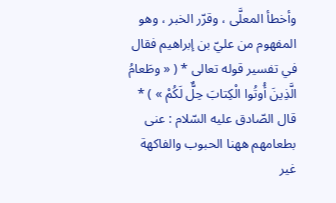وأخطأ المعلَّى ، وقرّر الخبر ، وهو المفهوم من عليّ بن إبراهيم فقال في تفسير قوله تعالى * ( « وطَعامُ الَّذِينَ أُوتُوا الْكِتابَ حِلٌّ لَكُمْ » ) * قال الصّادق عليه السّلام : عنى بطعامهم ههنا الحبوب والفاكهة غير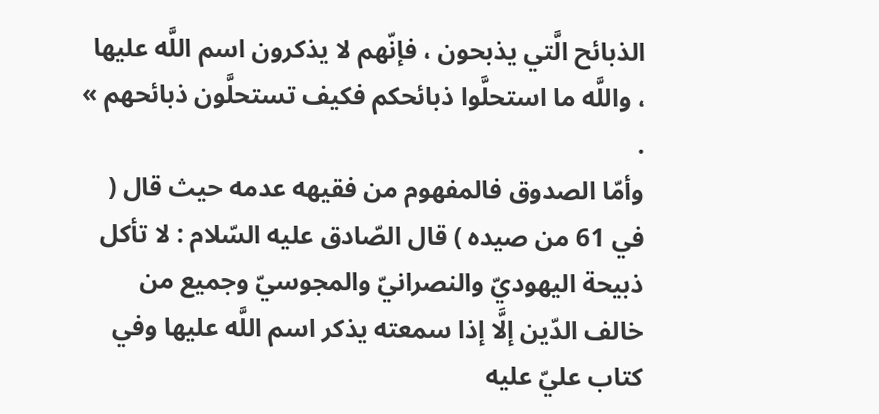الذبائح الَّتي يذبحون ، فإنّهم لا يذكرون اسم اللَّه عليها ، واللَّه ما استحلَّوا ذبائحكم فكيف تستحلَّون ذبائحهم » .
وأمّا الصدوق فالمفهوم من فقيهه عدمه حيث قال ( في 61 من صيده ) قال الصّادق عليه السّلام : لا تأكل ذبيحة اليهوديّ والنصرانيّ والمجوسيّ وجميع من خالف الدّين إلَّا إذا سمعته يذكر اسم اللَّه عليها وفي كتاب عليّ عليه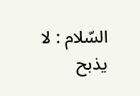السّلام : لا يذبح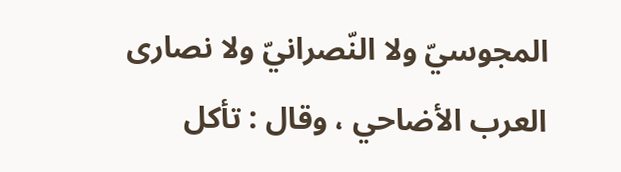المجوسيّ ولا النّصرانيّ ولا نصارى العرب الأضاحي ، وقال : تأكل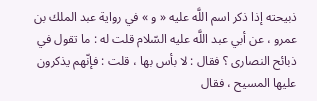ذبيحته إذا ذكر اسم اللَّه عليه « و » في رواية عبد الملك بن عمرو ، عن أبي عبد اللَّه عليه السّلام قلت له : ما تقول في ذبائح النصارى ؟ فقال : لا بأس بها ، قلت : فإنّهم يذكرون عليها المسيح ، فقال